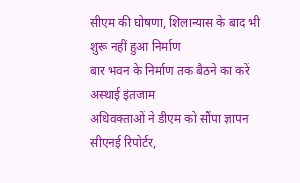सीएम की घोषणा, शिलान्यास के बाद भी शुरू नहीं हुआ निर्माण
बार भवन के निर्माण तक बैठने का करें अस्थाई इंतजाम
अधिवक्ताओं ने डीएम को सौंपा ज्ञापन
सीएनई रिपोर्टर,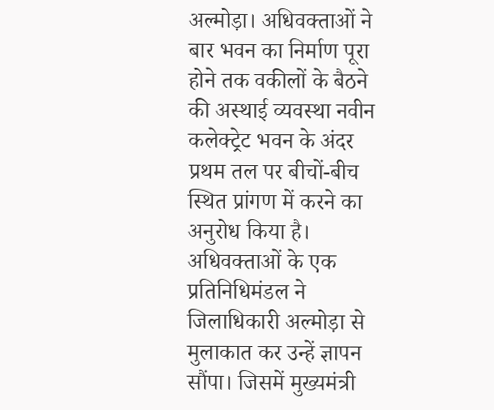अल्मोड़ा। अधिवक्ताओं ने बार भवन का निर्माण पूरा होने तक वकीलों के बैठने की अस्थाई व्यवस्था नवीन कलेक्ट्रेट भवन के अंदर प्रथम तल पर बीचों-बीच स्थित प्रांगण में करने का अनुरोध किया है।
अधिवक्ताओं के एक प्रतिनिधिमंडल ने जिलाधिकारी अल्मोड़ा से मुलाकात कर उन्हें ज्ञापन सौंपा। जिसमें मुख्यमंत्री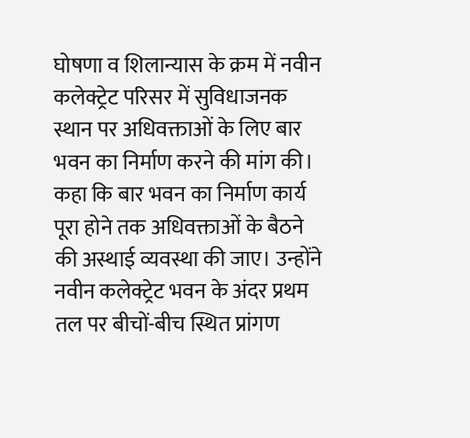घोषणा व शिलान्यास के क्रम में नवीन कलेक्ट्रेट परिसर में सुविधाजनक स्थान पर अधिवक्ताओं के लिए बार भवन का निर्माण करने की मांग की। कहा कि बार भवन का निर्माण कार्य पूरा होने तक अधिवक्ताओं के बैठने की अस्थाई व्यवस्था की जाए। उन्होंने नवीन कलेक्ट्रेट भवन के अंदर प्रथम तल पर बीचों-बीच स्थित प्रांगण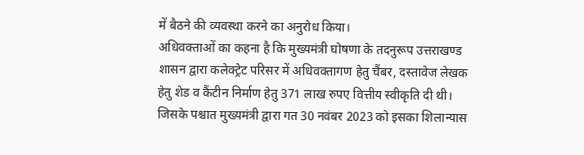में बैठने की व्यवस्था करने का अनुरोध किया।
अधिवक्ताओं का कहना है कि मुख्यमंत्री घोषणा के तदनुरूप उत्तराखण्ड शासन द्वारा कलेक्ट्रेट परिसर में अधिवक्तागण हेतु चैंबर, दस्तावेज लेखक हेतु शेड व कैंटीन निर्माण हेतु 371 लाख रुपए वित्तीय स्वीकृति दी थी। जिसके पश्चात मुख्यमंत्री द्वारा गत 30 नवंबर 2023 को इसका शिलान्यास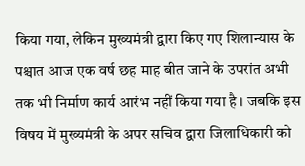किया गया, लेकिन मुख्यमंत्री द्वारा किए गए शिलान्यास के पश्चात आज एक वर्ष छह माह बीत जाने के उपरांत अभी तक भी निर्माण कार्य आरंभ नहीं किया गया है। जबकि इस विषय में मुख्यमंत्री के अपर सचिव द्वारा जिलाधिकारी को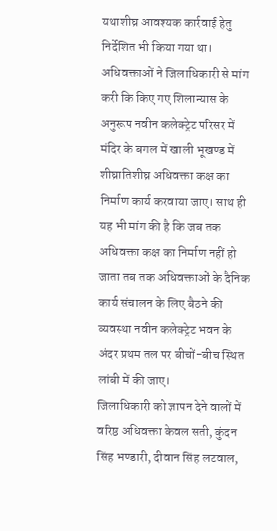यथाशीघ्र आवश्यक कार्रवाई हेतु निर्देशित भी किया गया था।
अधिवक्ताओं ने जिलाधिकारी से मांग करी कि किए गए शिलान्यास के अनुरूप नवीन कलेक्ट्रेट परिसर में मंदिर के बगल में खाली भूखण्ड में शीघ्रातिशीघ्र अधिवक्ता कक्ष का निर्माण कार्य करवाया जाए। साथ ही यह भी मांग की है कि जब तक अधिवक्ता कक्ष का निर्माण नहीं हो जाता तब तक अधिवक्ताओं के दैनिक कार्य संचालन के लिए बैठने की व्यवस्था नवीन कलेक्ट्रेट भवन के अंदर प्रथम तल पर बीचों-बीच स्थित लांबी में की जाए।
जिलाधिकारी को ज्ञापन देने वालों में वरिष्ठ अधिवक्ता केवल सती, कुंदन सिंह भण्डारी, दीवान सिंह लटवाल,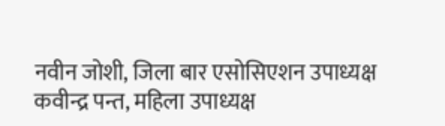नवीन जोशी, जिला बार एसोसिएशन उपाध्यक्ष कवीन्द्र पन्त, महिला उपाध्यक्ष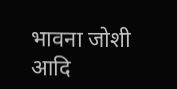भावना जोशी आदि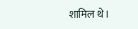शामिल थे।